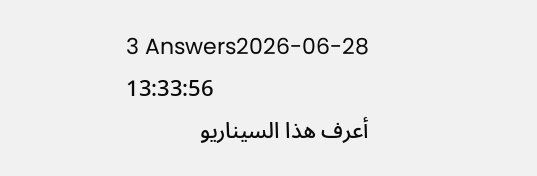3 Answers2026-06-28 13:33:56
أعرف هذا السيناريو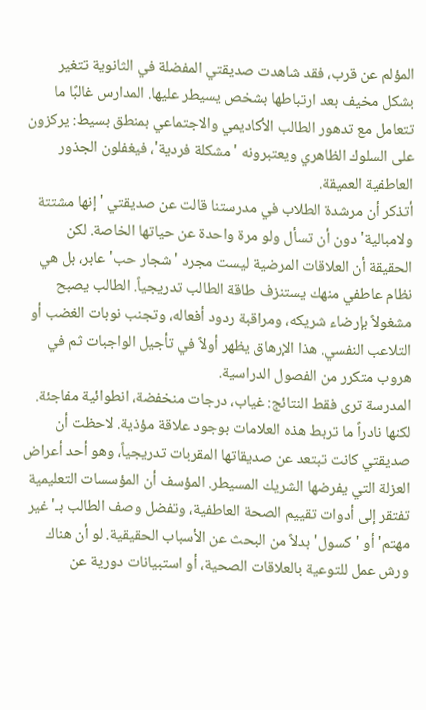المؤلم عن قرب، فقد شاهدت صديقتي المفضلة في الثانوية تتغير بشكل مخيف بعد ارتباطها بشخص يسيطر عليها. المدارس غالبًا ما تتعامل مع تدهور الطالب الأكاديمي والاجتماعي بمنطق بسيط: يركزون على السلوك الظاهري ويعتبرونه 'مشكلة فردية'، فيغفلون الجذور العاطفية العميقة.
أتذكر أن مرشدة الطلاب في مدرستنا قالت عن صديقتي 'إنها مشتتة ولامبالية' دون أن تسأل ولو مرة واحدة عن حياتها الخاصة. لكن الحقيقة أن العلاقات المرضية ليست مجرد 'شجار حب' عابر، بل هي نظام عاطفي منهك يستنزف طاقة الطالب تدريجياً. الطالب يصبح مشغولاً بإرضاء شريكه، ومراقبة ردود أفعاله، وتجنب نوبات الغضب أو التلاعب النفسي. هذا الإرهاق يظهر أولاً في تأجيل الواجبات ثم في هروب متكرر من الفصول الدراسية.
المدرسة ترى فقط النتائج: غياب، درجات منخفضة، انطوائية مفاجئة. لكنها نادراً ما تربط هذه العلامات بوجود علاقة مؤذية. لاحظت أن صديقتي كانت تبتعد عن صديقاتها المقربات تدريجياً، وهو أحد أعراض العزلة التي يفرضها الشريك المسيطر. المؤسف أن المؤسسات التعليمية تفتقر إلى أدوات تقييم الصحة العاطفية، وتفضل وصف الطالب بـ'غير مهتم' أو 'كسول' بدلاً من البحث عن الأسباب الحقيقية. لو أن هناك ورش عمل للتوعية بالعلاقات الصحية، أو استبيانات دورية عن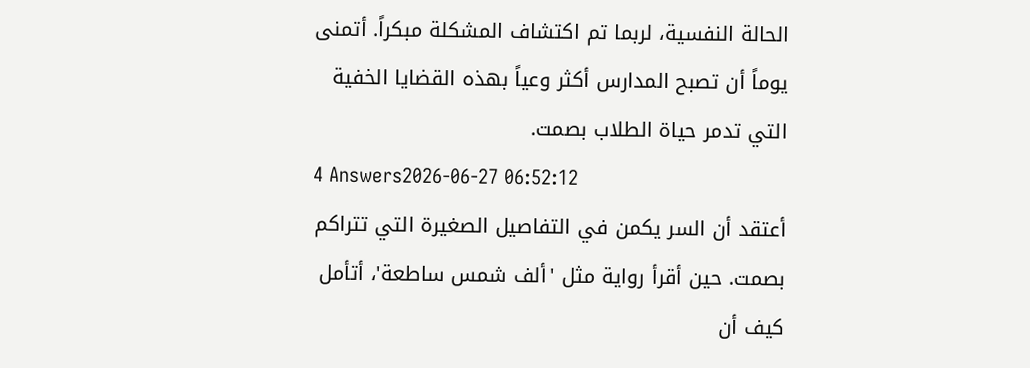الحالة النفسية، لربما تم اكتشاف المشكلة مبكراً. أتمنى يوماً أن تصبح المدارس أكثر وعياً بهذه القضايا الخفية التي تدمر حياة الطلاب بصمت.
4 Answers2026-06-27 06:52:12
أعتقد أن السر يكمن في التفاصيل الصغيرة التي تتراكم بصمت. حين أقرأ رواية مثل 'ألف شمس ساطعة'، أتأمل كيف أن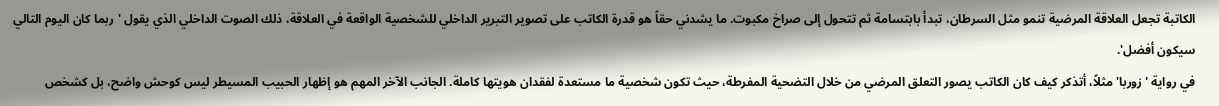الكاتبة تجعل العلاقة المرضية تنمو مثل السرطان، تبدأ بابتسامة ثم تتحول إلى صراخ مكبوت. ما يشدني حقاً هو قدرة الكاتب على تصوير التبرير الداخلي للشخصية الواقعة في العلاقة، ذلك الصوت الداخلي الذي يقول 'ربما كان اليوم التالي سيكون أفضل'.
في رواية 'زوربا' مثلاً، أتذكر كيف كان الكاتب يصور التعلق المرضي من خلال التضحية المفرطة، حيث تكون شخصية ما مستعدة لفقدان هويتها كاملة. الجانب الآخر المهم هو إظهار الحبيب المسيطر ليس كوحش واضح، بل كشخص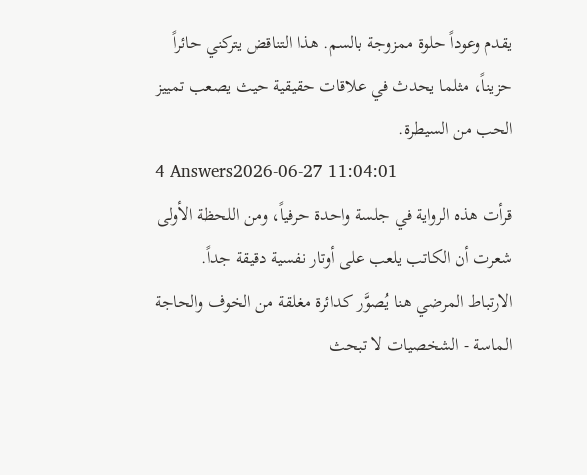يقدم وعوداً حلوة ممزوجة بالسم. هذا التناقض يتركني حائراً حزيناً، مثلما يحدث في علاقات حقيقية حيث يصعب تمييز الحب من السيطرة.
4 Answers2026-06-27 11:04:01
قرأت هذه الرواية في جلسة واحدة حرفياً، ومن اللحظة الأولى شعرت أن الكاتب يلعب على أوتار نفسية دقيقة جداً.
الارتباط المرضي هنا يُصوَّر كدائرة مغلقة من الخوف والحاجة الماسة - الشخصيات لا تبحث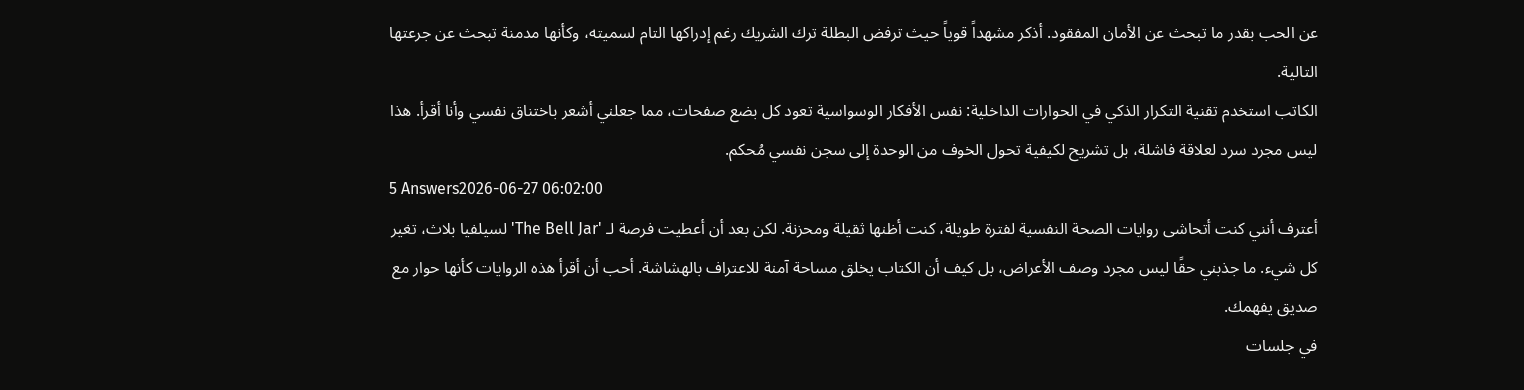عن الحب بقدر ما تبحث عن الأمان المفقود. أذكر مشهداً قوياً حيث ترفض البطلة ترك الشريك رغم إدراكها التام لسميته، وكأنها مدمنة تبحث عن جرعتها التالية.
الكاتب استخدم تقنية التكرار الذكي في الحوارات الداخلية: نفس الأفكار الوسواسية تعود كل بضع صفحات، مما جعلني أشعر باختناق نفسي وأنا أقرأ. هذا ليس مجرد سرد لعلاقة فاشلة، بل تشريح لكيفية تحول الخوف من الوحدة إلى سجن نفسي مُحكم.
5 Answers2026-06-27 06:02:00
أعترف أنني كنت أتحاشى روايات الصحة النفسية لفترة طويلة، كنت أظنها ثقيلة ومحزنة. لكن بعد أن أعطيت فرصة لـ 'The Bell Jar' لسيلفيا بلاث، تغير كل شيء. ما جذبني حقًا ليس مجرد وصف الأعراض، بل كيف أن الكتاب يخلق مساحة آمنة للاعتراف بالهشاشة. أحب أن أقرأ هذه الروايات كأنها حوار مع صديق يفهمك.
في جلسات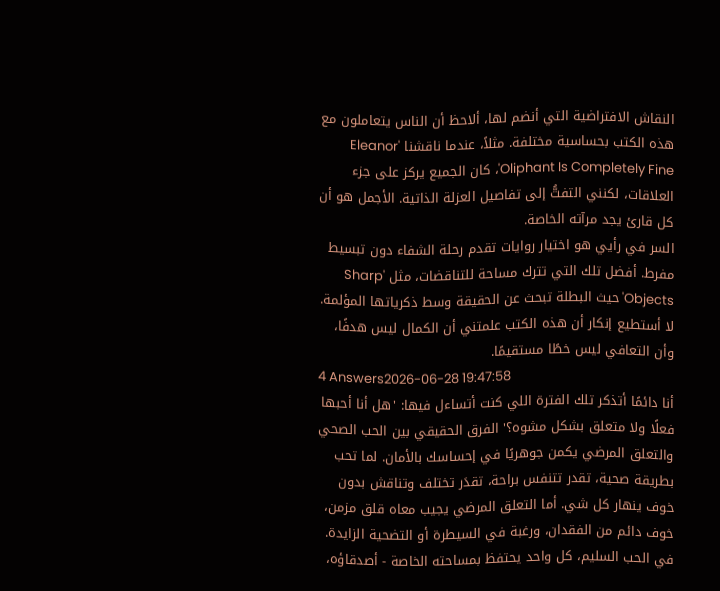النقاش الافتراضية التي أنضم لها، ألاحظ أن الناس يتعاملون مع هذه الكتب بحساسية مختلفة. مثلاً، عندما ناقشنا 'Eleanor Oliphant Is Completely Fine'، كان الجميع يركز على جزء العلاقات، لكنني التفتُّ إلى تفاصيل العزلة الذاتية. الأجمل هو أن كل قارئ يجد مرآته الخاصة.
السر في رأيي هو اختيار روايات تقدم رحلة الشفاء دون تبسيط مفرط. أفضل تلك التي تترك مساحة للتناقضات، مثل 'Sharp Objects' حيث البطلة تبحث عن الحقيقة وسط ذكرياتها المؤلمة. لا أستطيع إنكار أن هذه الكتب علمتني أن الكمال ليس هدفًا، وأن التعافي ليس خطًا مستقيمًا.
4 Answers2026-06-28 19:47:58
أنا دائمًا أتذكر تلك الفترة اللي كنت أتساءل فيها: 'هل أنا أحبها فعلًا ولا متعلق بشكل مشوه؟' الفرق الحقيقي بين الحب الصحي والتعلق المرضي يكمن جوهريًا في إحساسك بالأمان. لما تحب بطريقة صحية، تقدر تتنفس براحة، تقدَر تختلف وتناقش بدون خوف ينهار كل شي. أما التعلق المرضي يجيب معاه قلق مزمن، خوف دائم من الفقدان، ورغبة في السيطرة أو التضحية الزايدة.
في الحب السليم، كل واحد يحتفظ بمساحته الخاصة - أصدقاؤه،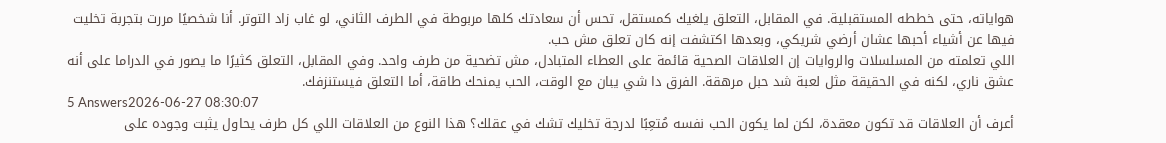هواياته، حتى خططه المستقبلية. في المقابل، التعلق يلغيك كمستقل، تحس أن سعادتك كلها مربوطة في الطرف الثاني، لو غاب زاد التوتر. أنا شخصيًا مررت بتجربة تخليت فيها عن أشياء أحبها عشان أرضي شريكي، وبعدها اكتشفت إنه كان تعلق مش حب.
اللي تعلمته من المسلسلات والروايات إن العلاقات الصحية قائمة على العطاء المتبادل، مش تضحية من طرف واحد. وفي المقابل، التعلق كثيرًا ما يصور في الدراما على أنه عشق ناري، لكنه في الحقيقة مثل لعبة شد حبل مرهقة. الفرق دا شي يبان مع الوقت، الحب يمنحك طاقة، أما التعلق فيستنزفك.
5 Answers2026-06-27 08:30:07
أعرف أن العلاقات قد تكون معقدة، لكن لما يكون الحب نفسه مُتعِبًا لدرجة تخليك تشك في عقلك؟ هذا النوع من العلاقات اللي كل طرف يحاول يثبت وجوده على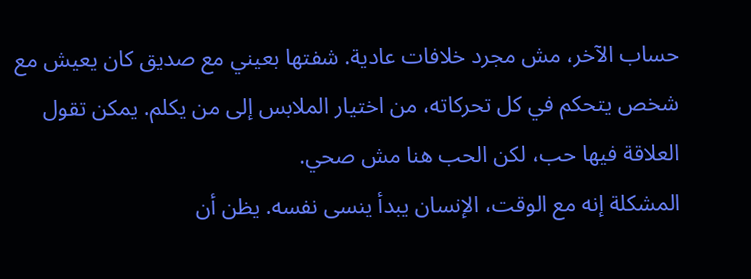حساب الآخر، مش مجرد خلافات عادية. شفتها بعيني مع صديق كان يعيش مع شخص يتحكم في كل تحركاته، من اختيار الملابس إلى من يكلم. يمكن تقول العلاقة فيها حب، لكن الحب هنا مش صحي.
المشكلة إنه مع الوقت، الإنسان يبدأ ينسى نفسه. يظن أن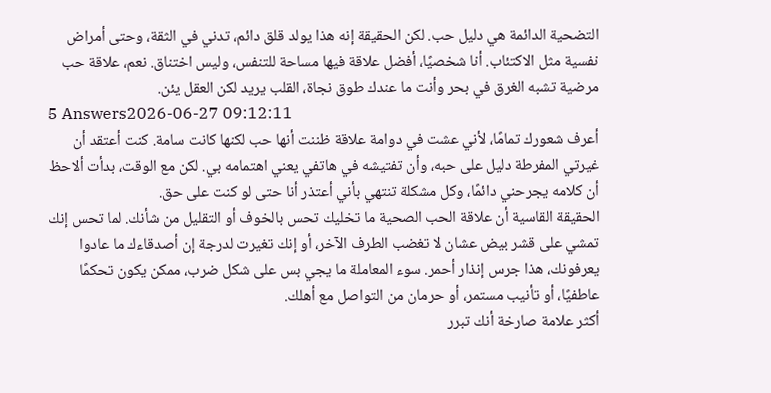التضحية الدائمة هي دليل حب. لكن الحقيقة إنه هذا يولد قلق دائم، تدني في الثقة، وحتى أمراض نفسية مثل الاكتئاب. أنا شخصيًا، أفضل علاقة فيها مساحة للتنفس، وليس اختناق. نعم، علاقة حب مرضية تشبه الغرق في بحر وأنت ما عندك طوق نجاة، القلب يريد لكن العقل يئن.
5 Answers2026-06-27 09:12:11
أعرف شعورك تمامًا، لأني عشت في دوامة علاقة ظننت أنها حب لكنها كانت سامة. كنت أعتقد أن غيرتي المفرطة دليل على حبه، وأن تفتيشه في هاتفي يعني اهتمامه بي. لكن مع الوقت، بدأت ألاحظ أن كلامه يجرحني دائمًا، وكل مشكلة تنتهي بأني أعتذر أنا حتى لو كنت على حق.
الحقيقة القاسية أن علاقة الحب الصحية ما تخليك تحس بالخوف أو التقليل من شأنك. لما تحس إنك تمشي على قشر بيض عشان لا تغضب الطرف الآخر، أو إنك تغيرت لدرجة إن أصدقاءك ما عادوا يعرفونك، هذا جرس إنذار أحمر. سوء المعاملة ما يجي بس على شكل ضرب، ممكن يكون تحكمًا عاطفيًا، أو تأنيب مستمر، أو حرمان من التواصل مع أهلك.
أكثر علامة صارخة أنك تبرر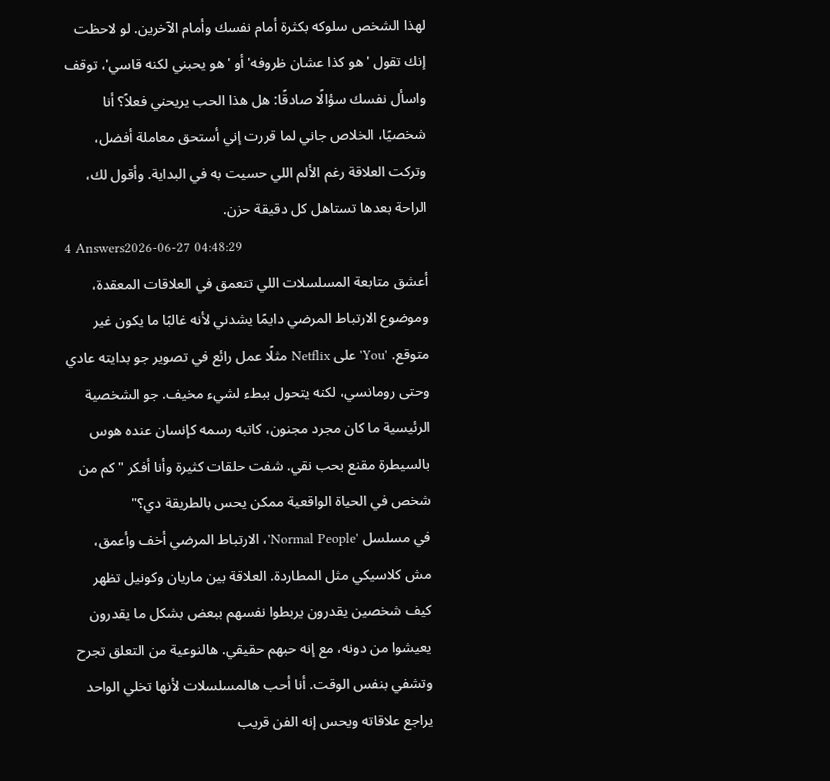لهذا الشخص سلوكه بكثرة أمام نفسك وأمام الآخرين. لو لاحظت إنك تقول 'هو كذا عشان ظروفه' أو 'هو يحبني لكنه قاسي'، توقف واسأل نفسك سؤالًا صادقًا: هل هذا الحب يريحني فعلاً؟ أنا شخصيًا، الخلاص جاني لما قررت إني أستحق معاملة أفضل، وتركت العلاقة رغم الألم اللي حسيت به في البداية. وأقول لك، الراحة بعدها تستاهل كل دقيقة حزن.
4 Answers2026-06-27 04:48:29
أعشق متابعة المسلسلات اللي تتعمق في العلاقات المعقدة، وموضوع الارتباط المرضي دايمًا يشدني لأنه غالبًا ما يكون غير متوقع. 'You' على Netflix مثلًا عمل رائع في تصوير جو بدايته عادي وحتى رومانسي، لكنه يتحول ببطء لشيء مخيف. جو الشخصية الرئيسية ما كان مجرد مجنون، كاتبه رسمه كإنسان عنده هوس بالسيطرة مقنع بحب نقي. شفت حلقات كثيرة وأنا أفكر "كم من شخص في الحياة الواقعية ممكن يحس بالطريقة دي؟"
في مسلسل 'Normal People'، الارتباط المرضي أخف وأعمق، مش كلاسيكي مثل المطاردة. العلاقة بين ماريان وكونيل تظهر كيف شخصين يقدرون يربطوا نفسهم ببعض بشكل ما يقدرون يعيشوا من دونه، مع إنه حبهم حقيقي. هالنوعية من التعلق تجرح وتشفي بنفس الوقت. أنا أحب هالمسلسلات لأنها تخلي الواحد يراجع علاقاته ويحس إنه الفن قريب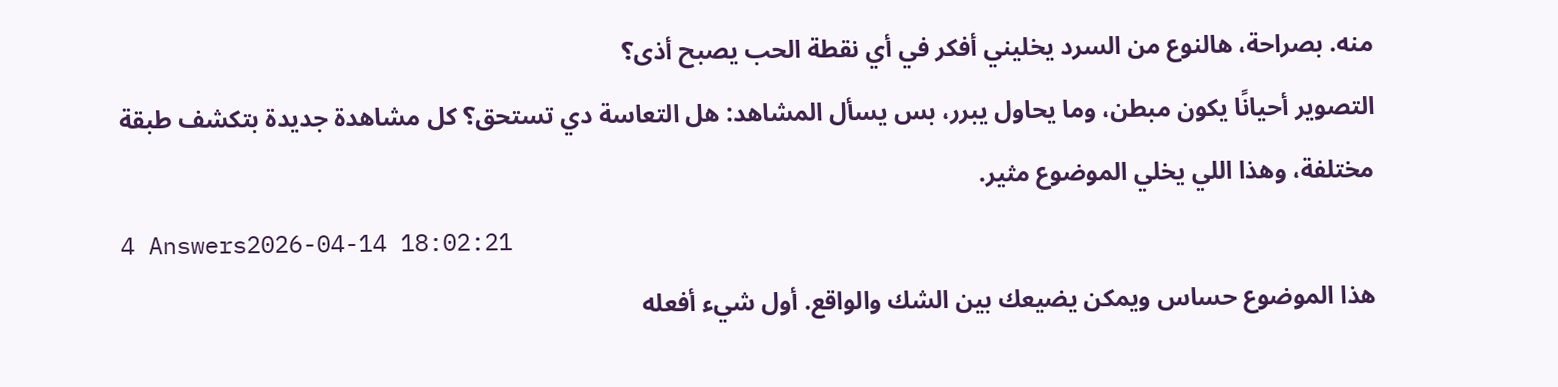منه. بصراحة، هالنوع من السرد يخليني أفكر في أي نقطة الحب يصبح أذى؟
التصوير أحيانًا يكون مبطن، وما يحاول يبرر، بس يسأل المشاهد: هل التعاسة دي تستحق؟ كل مشاهدة جديدة بتكشف طبقة مختلفة، وهذا اللي يخلي الموضوع مثير.
4 Answers2026-04-14 18:02:21
هذا الموضوع حساس ويمكن يضيعك بين الشك والواقع. أول شيء أفعله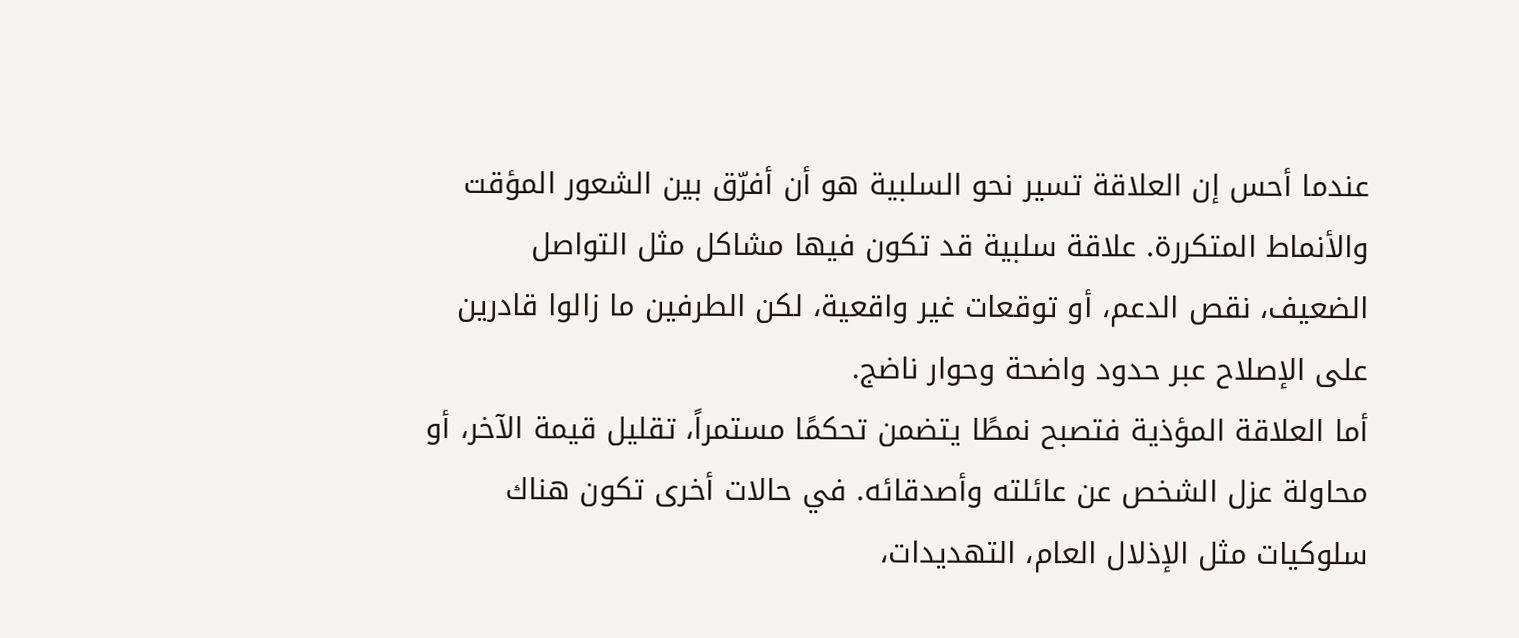عندما أحس إن العلاقة تسير نحو السلبية هو أن أفرّق بين الشعور المؤقت والأنماط المتكررة. علاقة سلبية قد تكون فيها مشاكل مثل التواصل الضعيف، نقص الدعم، أو توقعات غير واقعية، لكن الطرفين ما زالوا قادرين على الإصلاح عبر حدود واضحة وحوار ناضج.
أما العلاقة المؤذية فتصبح نمطًا يتضمن تحكمًا مستمراً، تقليل قيمة الآخر، أو محاولة عزل الشخص عن عائلته وأصدقائه. في حالات أخرى تكون هناك سلوكيات مثل الإذلال العام، التهديدات،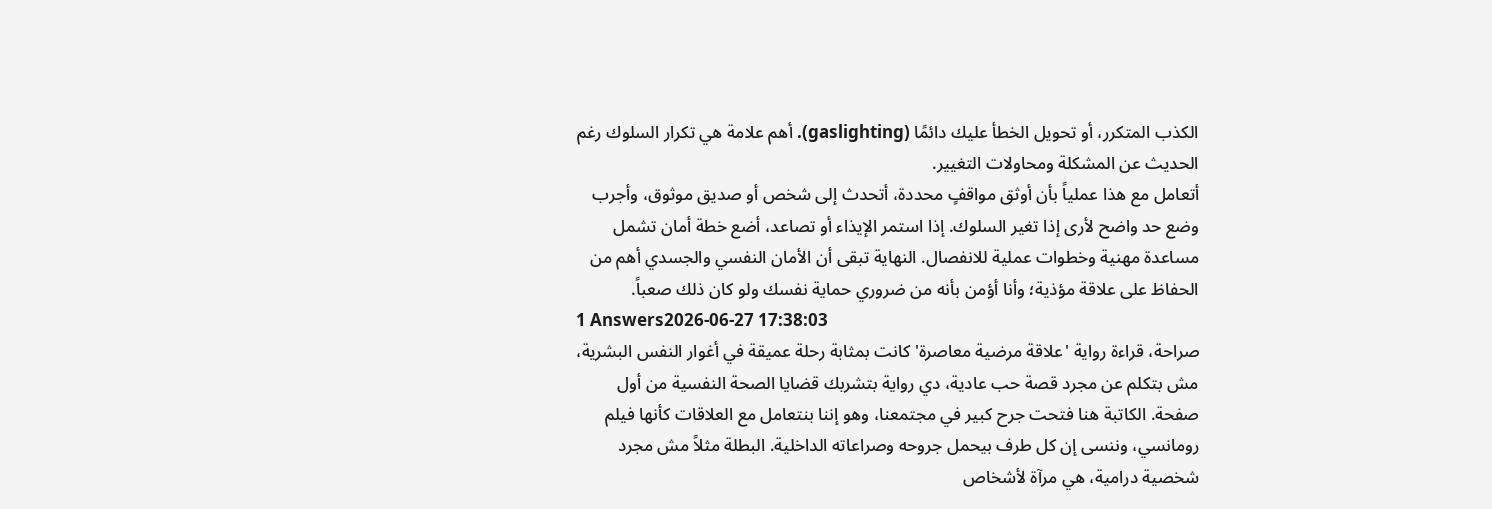الكذب المتكرر، أو تحويل الخطأ عليك دائمًا (gaslighting). أهم علامة هي تكرار السلوك رغم الحديث عن المشكلة ومحاولات التغيير.
أتعامل مع هذا عملياً بأن أوثق مواقفٍ محددة، أتحدث إلى شخص أو صديق موثوق، وأجرب وضع حد واضح لأرى إذا تغير السلوك. إذا استمر الإيذاء أو تصاعد، أضع خطة أمان تشمل مساعدة مهنية وخطوات عملية للانفصال. النهاية تبقى أن الأمان النفسي والجسدي أهم من الحفاظ على علاقة مؤذية؛ وأنا أؤمن بأنه من ضروري حماية نفسك ولو كان ذلك صعباً.
1 Answers2026-06-27 17:38:03
صراحة، قراءة رواية 'علاقة مرضية معاصرة' كانت بمثابة رحلة عميقة في أغوار النفس البشرية، مش بتكلم عن مجرد قصة حب عادية، دي رواية بتشربك قضايا الصحة النفسية من أول صفحة. الكاتبة هنا فتحت جرح كبير في مجتمعنا، وهو إننا بنتعامل مع العلاقات كأنها فيلم رومانسي، وننسى إن كل طرف بيحمل جروحه وصراعاته الداخلية. البطلة مثلاً مش مجرد شخصية درامية، هي مرآة لأشخاص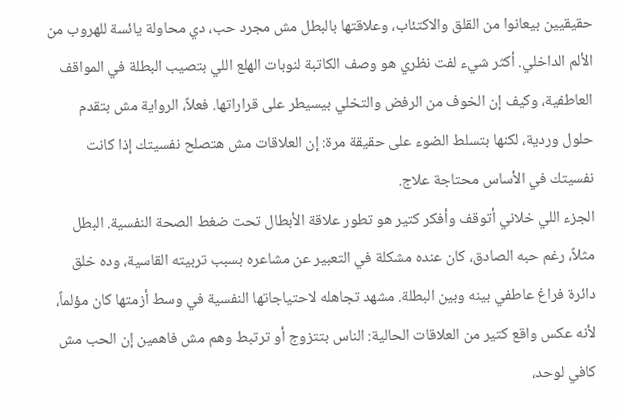حقيقيين بيعانوا من القلق والاكتئاب، وعلاقتها بالبطل مش مجرد حب، دي محاولة يائسة للهروب من الألم الداخلي. أكثر شيء لفت نظري هو وصف الكاتبة لنوبات الهلع اللي بتصيب البطلة في المواقف العاطفية، وكيف إن الخوف من الرفض والتخلي بيسيطر على قراراتها. فعلاً، الرواية مش بتقدم حلول وردية، لكنها بتسلط الضوء على حقيقة مرة: إن العلاقات مش هتصلح نفسيتك إذا كانت نفسيتك في الأساس محتاجة علاج.
الجزء اللي خلاني أتوقف وأفكر كتير هو تطور علاقة الأبطال تحت ضغط الصحة النفسية. البطل مثلاً، رغم حبه الصادق، كان عنده مشكلة في التعبير عن مشاعره بسبب تربيته القاسية، وده خلق دائرة فراغ عاطفي بينه وبين البطلة. مشهد تجاهله لاحتياجاتها النفسية في وسط أزمتها كان مؤلماً، لأنه عكس واقع كتير من العلاقات الحالية: الناس بتتزوج أو ترتبط وهم مش فاهمين إن الحب مش كافي لوحد،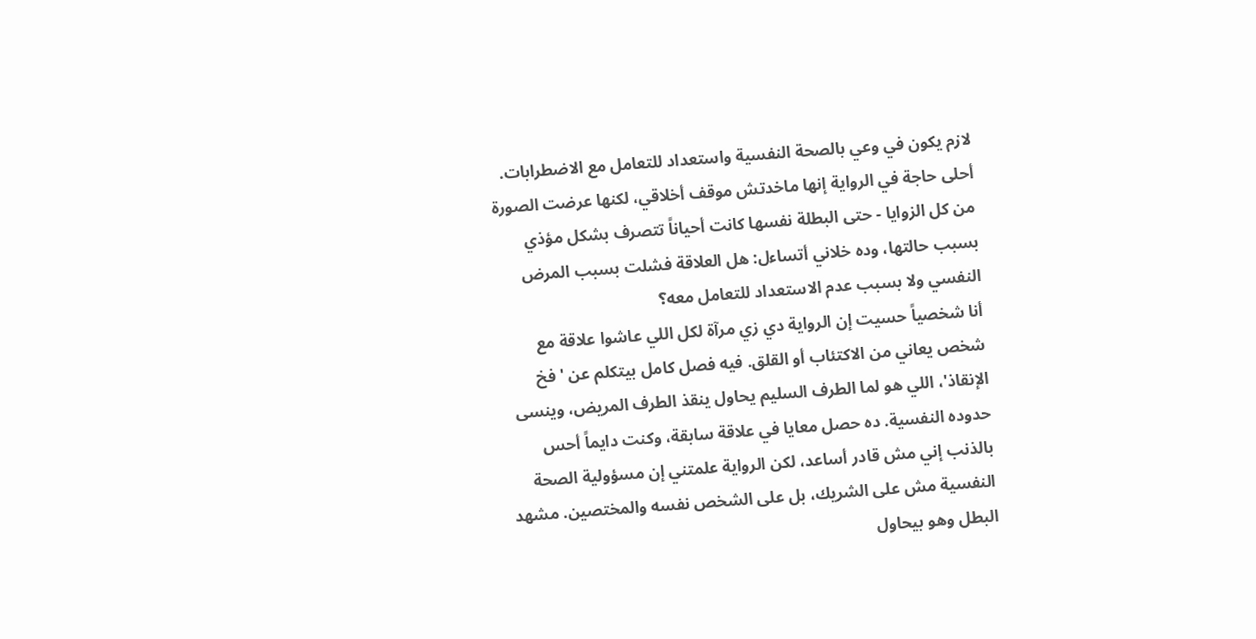لازم يكون في وعي بالصحة النفسية واستعداد للتعامل مع الاضطرابات. أحلى حاجة في الرواية إنها ماخدتش موقف أخلاقي، لكنها عرضت الصورة من كل الزوايا - حتى البطلة نفسها كانت أحياناً تتصرف بشكل مؤذي بسبب حالتها، وده خلاني أتساءل: هل العلاقة فشلت بسبب المرض النفسي ولا بسبب عدم الاستعداد للتعامل معه؟
أنا شخصياً حسيت إن الرواية دي زي مرآة لكل اللي عاشوا علاقة مع شخص يعاني من الاكتئاب أو القلق. فيه فصل كامل بيتكلم عن 'فخ الإنقاذ'، اللي هو لما الطرف السليم يحاول ينقذ الطرف المريض، وينسى حدوده النفسية. ده حصل معايا في علاقة سابقة، وكنت دايماً أحس بالذنب إني مش قادر أساعد، لكن الرواية علمتني إن مسؤولية الصحة النفسية مش على الشريك، بل على الشخص نفسه والمختصين. مشهد البطل وهو بيحاول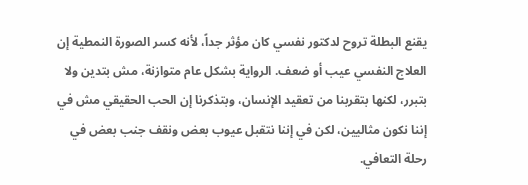يقنع البطلة تروح لدكتور نفسي كان مؤثر جداً، لأنه كسر الصورة النمطية إن العلاج النفسي عيب أو ضعف. الرواية بشكل عام متوازنة، مش بتدين ولا بتبرر، لكنها بتقربنا من تعقيد الإنسان، وبتذكرنا إن الحب الحقيقي مش في إننا نكون مثاليين، لكن في إننا نتقبل عيوب بعض ونقف جنب بعض في رحلة التعافي.